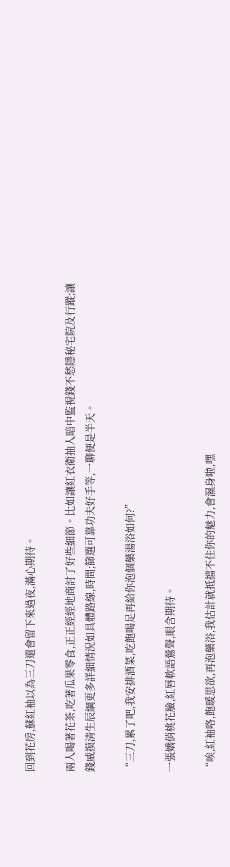回到花房,蘇紅袖以為三刀還會留下來過夜,滿心期待。

兩人喝著花茶,吃著瓜果零食,正正經經地商討了好些細節。比如讓紅衣衛抽人暗中監視錢不愁隱秘宅院及行蹤;讓錢威摸清生辰綱更多詳細情況如具體路線,時間;篩選可靠功夫好手等,一聊便是半天。

“三刀,累了吧,我安排酒菜,吃飽喝足再給你泡個藥湯浴如何?”

一張嬌俏桃花臉,紅唇軟語鶯聲,眼含期待。

“唉,紅袖咯,飽暖思欲,再泡藥浴,我估計就抵擋不住你的魅力,會濕身啦,嘿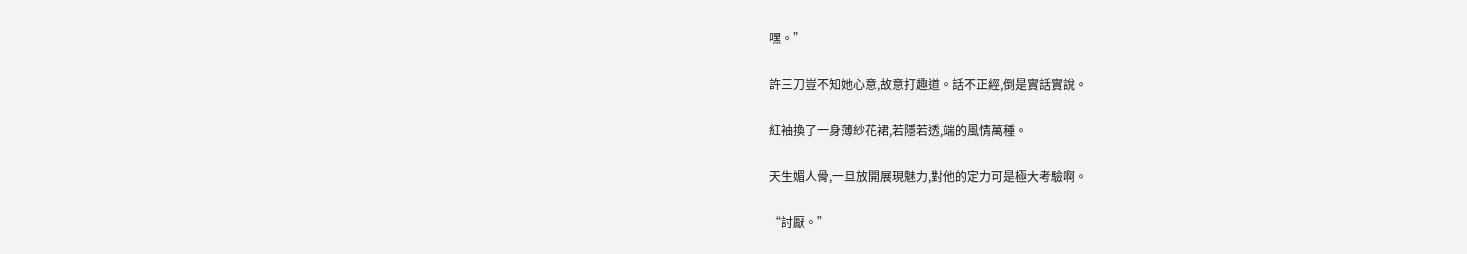嘿。”

許三刀豈不知她心意,故意打趣道。話不正經,倒是實話實說。

紅袖換了一身薄紗花裙,若隱若透,端的風情萬種。

天生媚人骨,一旦放開展現魅力,對他的定力可是極大考驗啊。

“討厭。”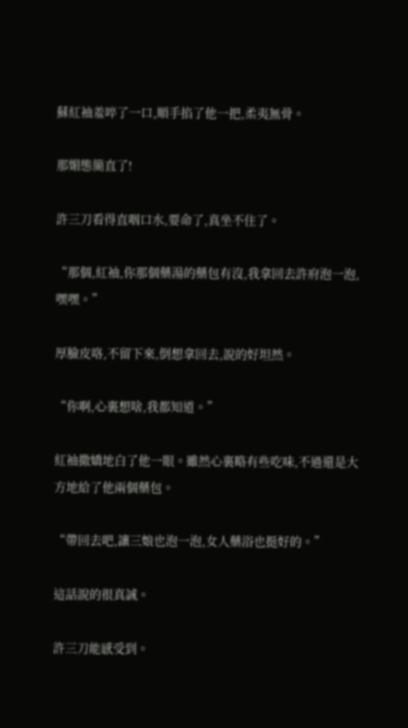蘇紅袖羞啐了一口,順手掐了他一把,柔夷無骨。

那媚態簡直了!

許三刀看得直咽口水,要命了,真坐不住了。

“那個,紅袖,你那個藥湯的藥包有沒,我拿回去許府泡一泡,嘿嘿。”

厚臉皮咯,不留下來,倒想拿回去,說的好坦然。

“你啊,心裏想啥,我都知道。”

紅袖撒嬌地白了他一眼。雖然心裏略有些吃味,不過還是大方地給了他兩個藥包。

“帶回去吧,讓三娘也泡一泡,女人藥浴也挺好的。”

這話說的很真誠。

許三刀能感受到。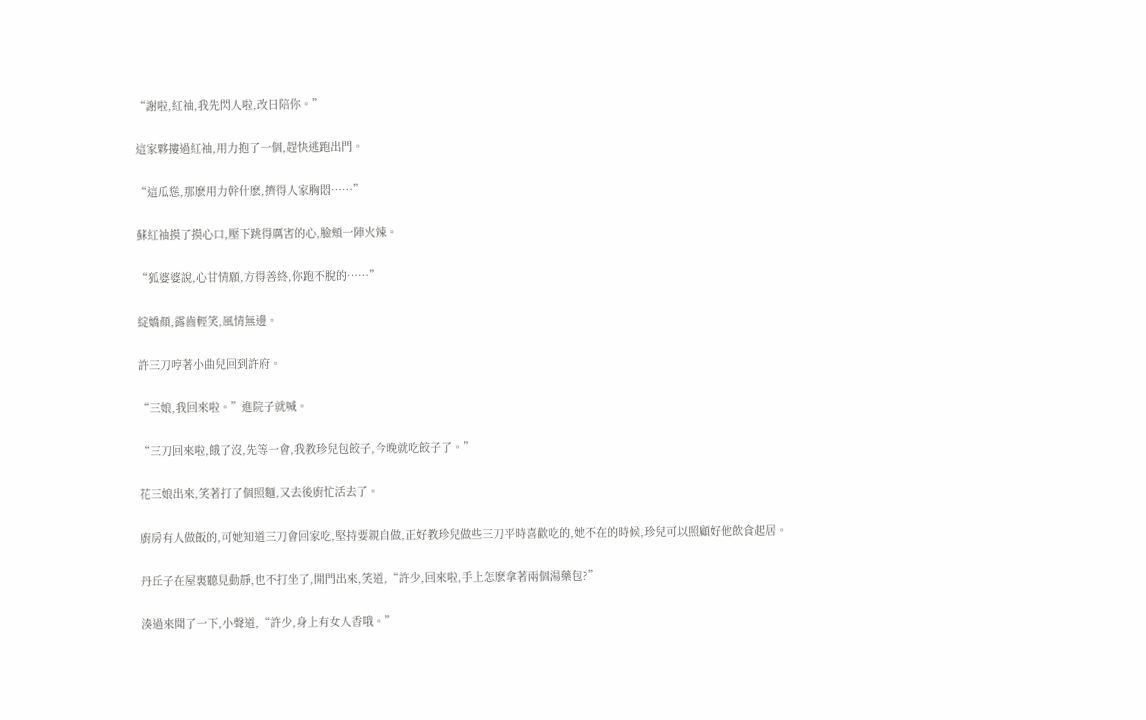“謝啦,紅袖,我先閃人啦,改日陪你。”

這家夥摟過紅袖,用力抱了一個,趕快逃跑出門。

“這瓜慫,那麽用力幹什麽,擠得人家胸悶……”

蘇紅袖摸了摸心口,壓下跳得厲害的心,臉頰一陣火辣。

“狐婆婆說,心甘情願,方得善終,你跑不脫的……”

綻嬌顏,露齒輕笑,風情無邊。

許三刀哼著小曲兒回到許府。

“三娘,我回來啦。”進院子就喊。

“三刀回來啦,餓了沒,先等一會,我教珍兒包餃子,今晚就吃餃子了。”

花三娘出來,笑著打了個照麵,又去後廚忙活去了。

廚房有人做飯的,可她知道三刀會回家吃,堅持要親自做,正好教珍兒做些三刀平時喜歡吃的,她不在的時候,珍兒可以照顧好他飲食起居。

丹丘子在屋裏聽見動靜,也不打坐了,開門出來,笑道,“許少,回來啦,手上怎麽拿著兩個湯藥包?”

湊過來聞了一下,小聲道,“許少,身上有女人香哦。”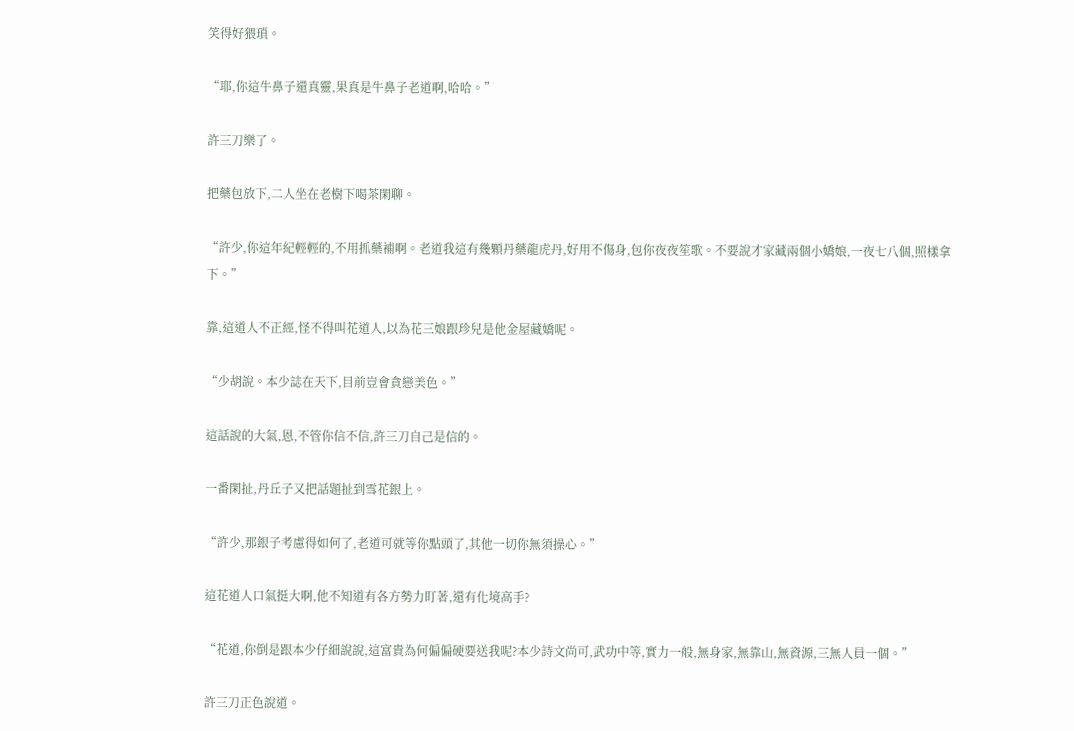笑得好猥瑣。

“耶,你這牛鼻子還真靈,果真是牛鼻子老道啊,哈哈。”

許三刀樂了。

把藥包放下,二人坐在老樹下喝茶閑聊。

“許少,你這年紀輕輕的,不用抓藥補啊。老道我這有幾顆丹藥龍虎丹,好用不傷身,包你夜夜笙歌。不要說才家藏兩個小嬌娘,一夜七八個,照樣拿下。”

靠,這道人不正經,怪不得叫花道人,以為花三娘跟珍兒是他金屋藏嬌呢。

“少胡說。本少誌在天下,目前豈會貪戀美色。”

這話說的大氣,恩,不管你信不信,許三刀自己是信的。

一番閑扯,丹丘子又把話題扯到雪花銀上。

“許少,那銀子考慮得如何了,老道可就等你點頭了,其他一切你無須操心。”

這花道人口氣挺大啊,他不知道有各方勢力盯著,還有化境高手?

“花道,你倒是跟本少仔細說說,這富貴為何偏偏硬要送我呢?本少詩文尚可,武功中等,實力一般,無身家,無靠山,無資源,三無人員一個。”

許三刀正色說道。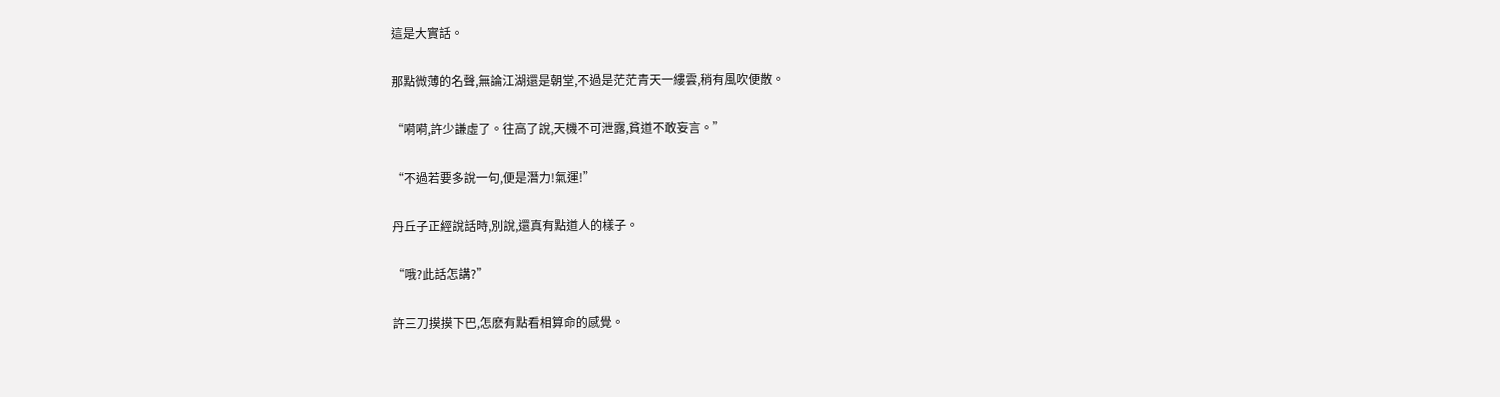這是大實話。

那點微薄的名聲,無論江湖還是朝堂,不過是茫茫青天一縷雲,稍有風吹便散。

“嗬嗬,許少謙虛了。往高了說,天機不可泄露,貧道不敢妄言。”

“不過若要多說一句,便是潛力!氣運!”

丹丘子正經說話時,別說,還真有點道人的樣子。

“哦?此話怎講?”

許三刀摸摸下巴,怎麽有點看相算命的感覺。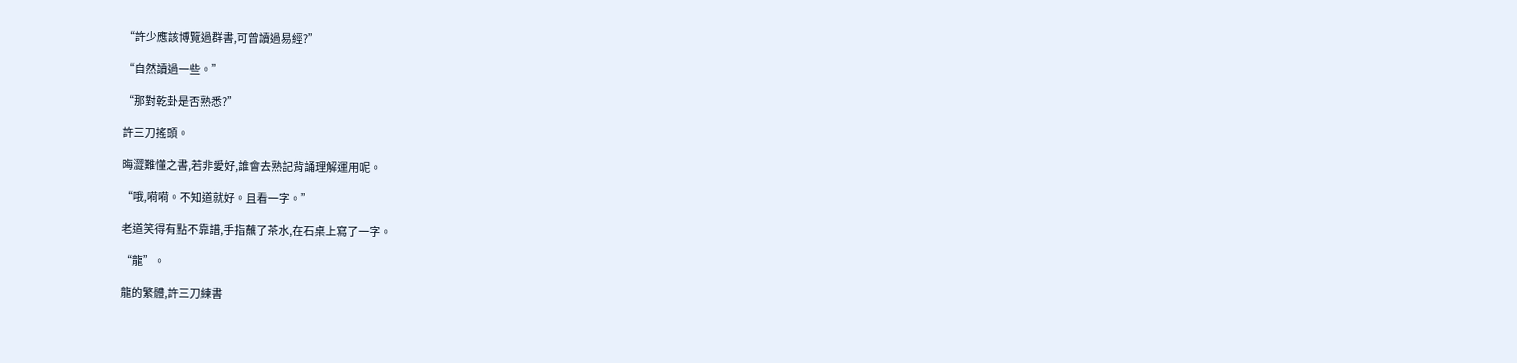“許少應該博覽過群書,可曾讀過易經?”

“自然讀過一些。”

“那對乾卦是否熟悉?”

許三刀搖頭。

晦澀難懂之書,若非愛好,誰會去熟記背誦理解運用呢。

“哦,嗬嗬。不知道就好。且看一字。”

老道笑得有點不靠譜,手指蘸了茶水,在石桌上寫了一字。

“龍”。

龍的繁體,許三刀練書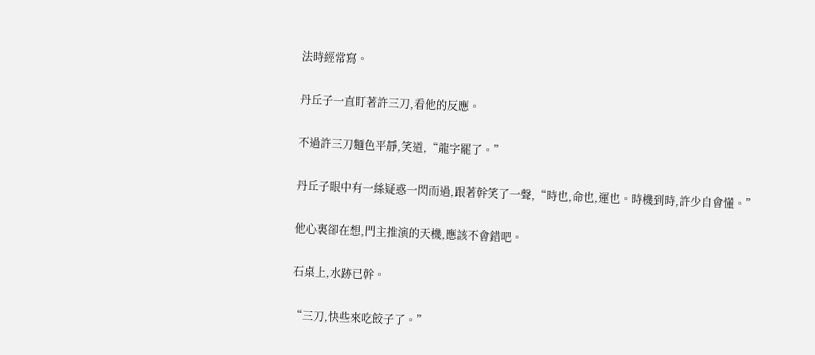法時經常寫。

丹丘子一直盯著許三刀,看他的反應。

不過許三刀麵色平靜,笑道,“龍字罷了。”

丹丘子眼中有一絲疑惑一閃而過,跟著幹笑了一聲,“時也,命也,運也。時機到時,許少自會懂。”

他心裏卻在想,門主推演的天機,應該不會錯吧。

石桌上,水跡已幹。

“三刀,快些來吃餃子了。”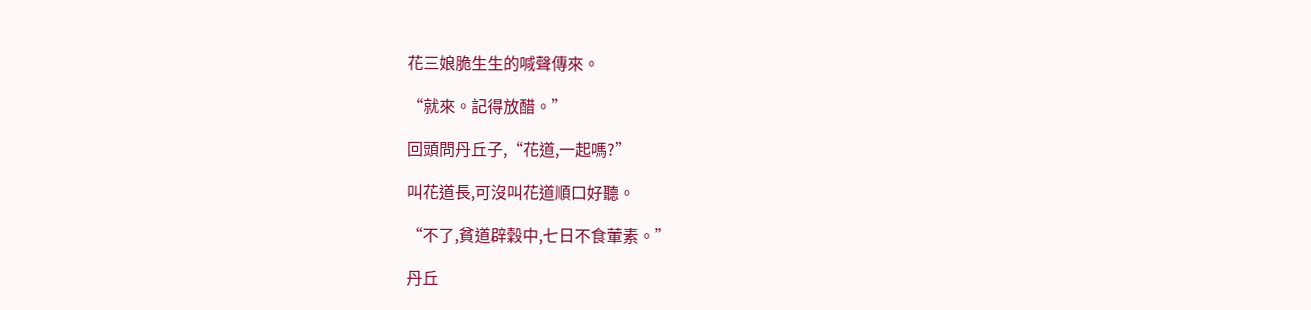花三娘脆生生的喊聲傳來。

“就來。記得放醋。”

回頭問丹丘子,“花道,一起嗎?”

叫花道長,可沒叫花道順口好聽。

“不了,貧道辟穀中,七日不食葷素。”

丹丘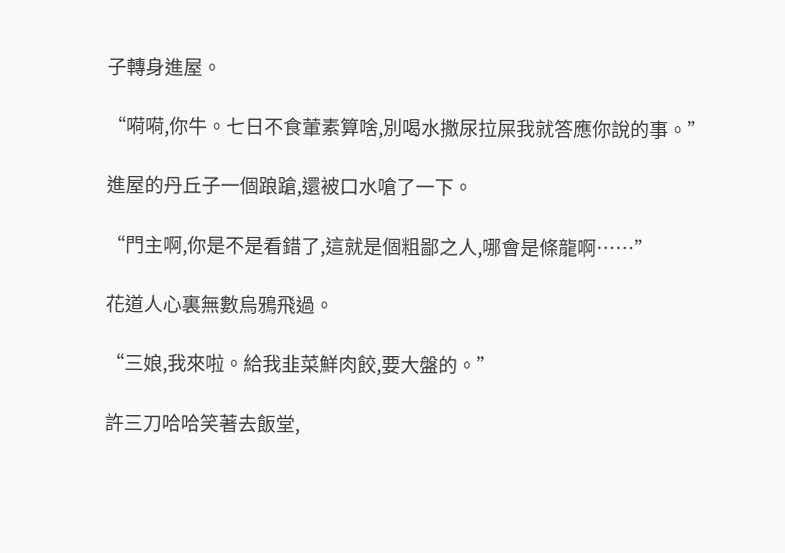子轉身進屋。

“嗬嗬,你牛。七日不食葷素算啥,別喝水撒尿拉屎我就答應你說的事。”

進屋的丹丘子一個踉蹌,還被口水嗆了一下。

“門主啊,你是不是看錯了,這就是個粗鄙之人,哪會是條龍啊……”

花道人心裏無數烏鴉飛過。

“三娘,我來啦。給我韭菜鮮肉餃,要大盤的。”

許三刀哈哈笑著去飯堂,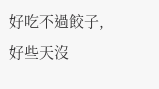好吃不過餃子,好些天沒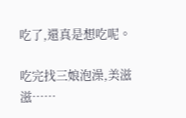吃了,還真是想吃呢。

吃完找三娘泡澡,美滋滋……